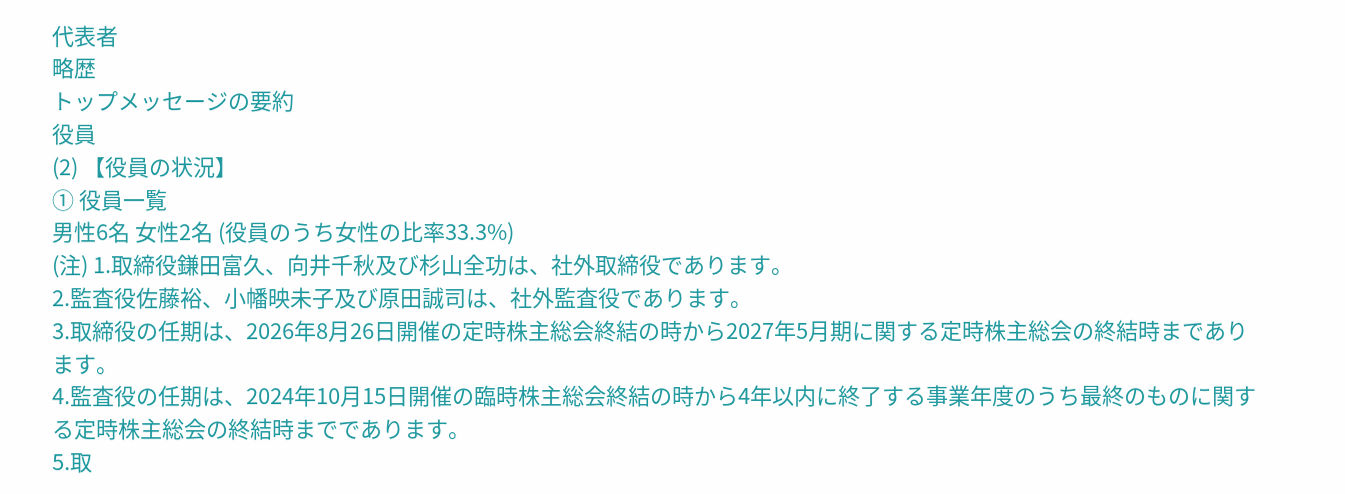代表者
略歴
トップメッセージの要約
役員
(2) 【役員の状況】
① 役員一覧
男性6名 女性2名 (役員のうち女性の比率33.3%)
(注) 1.取締役鎌田富久、向井千秋及び杉山全功は、社外取締役であります。
2.監査役佐藤裕、小幡映未子及び原田誠司は、社外監査役であります。
3.取締役の任期は、2026年8月26日開催の定時株主総会終結の時から2027年5月期に関する定時株主総会の終結時まであります。
4.監査役の任期は、2024年10月15日開催の臨時株主総会終結の時から4年以内に終了する事業年度のうち最終のものに関する定時株主総会の終結時までであります。
5.取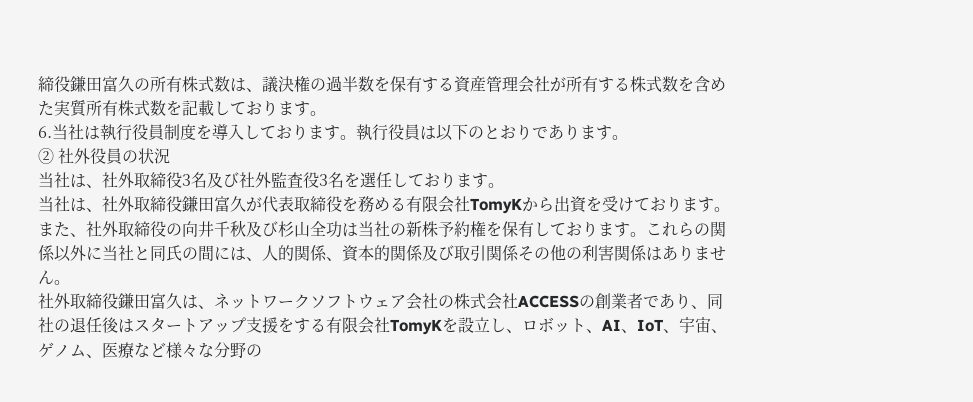締役鎌田富久の所有株式数は、議決権の過半数を保有する資産管理会社が所有する株式数を含めた実質所有株式数を記載しております。
6.当社は執行役員制度を導入しております。執行役員は以下のとおりであります。
② 社外役員の状況
当社は、社外取締役3名及び社外監査役3名を選任しております。
当社は、社外取締役鎌田富久が代表取締役を務める有限会社TomyKから出資を受けております。また、社外取締役の向井千秋及び杉山全功は当社の新株予約権を保有しております。これらの関係以外に当社と同氏の間には、人的関係、資本的関係及び取引関係その他の利害関係はありません。
社外取締役鎌田富久は、ネットワークソフトウェア会社の株式会社ACCESSの創業者であり、同社の退任後はスタートアップ支援をする有限会社TomyKを設立し、ロボット、AI、IoT、宇宙、ゲノム、医療など様々な分野の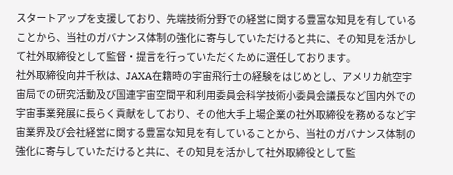スタートアップを支援しており、先端技術分野での経営に関する豊富な知見を有していることから、当社のガバナンス体制の強化に寄与していただけると共に、その知見を活かして社外取締役として監督・提言を行っていただくために選任しております。
社外取締役向井千秋は、JAXA在籍時の宇宙飛行士の経験をはじめとし、アメリカ航空宇宙局での研究活動及び国連宇宙空間平和利用委員会科学技術小委員会議長など国内外での宇宙事業発展に長らく貢献をしており、その他大手上場企業の社外取締役を務めるなど宇宙業界及び会社経営に関する豊富な知見を有していることから、当社のガバナンス体制の強化に寄与していただけると共に、その知見を活かして社外取締役として監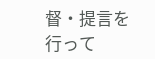督・提言を行って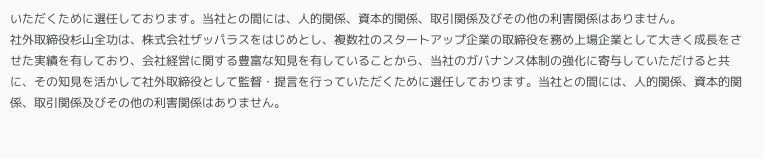いただくために選任しております。当社との間には、人的関係、資本的関係、取引関係及びその他の利害関係はありません。
社外取締役杉山全功は、株式会社ザッパラスをはじめとし、複数社のスタートアップ企業の取締役を務め上場企業として大きく成長をさせた実績を有しており、会社経営に関する豊富な知見を有していることから、当社のガバナンス体制の強化に寄与していただけると共に、その知見を活かして社外取締役として監督・提言を行っていただくために選任しております。当社との間には、人的関係、資本的関係、取引関係及びその他の利害関係はありません。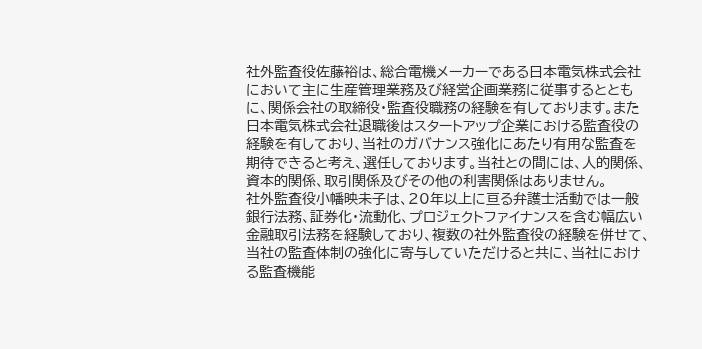社外監査役佐藤裕は、総合電機メーカーである日本電気株式会社において主に生産管理業務及び経営企画業務に従事するとともに、関係会社の取締役・監査役職務の経験を有しております。また日本電気株式会社退職後はスタートアップ企業における監査役の経験を有しており、当社のガバナンス強化にあたり有用な監査を期待できると考え、選任しております。当社との間には、人的関係、資本的関係、取引関係及びその他の利害関係はありません。
社外監査役小幡映未子は、20年以上に亘る弁護士活動では一般銀行法務、証券化・流動化、プロジェクトファイナンスを含む幅広い金融取引法務を経験しており、複数の社外監査役の経験を併せて、当社の監査体制の強化に寄与していただけると共に、当社における監査機能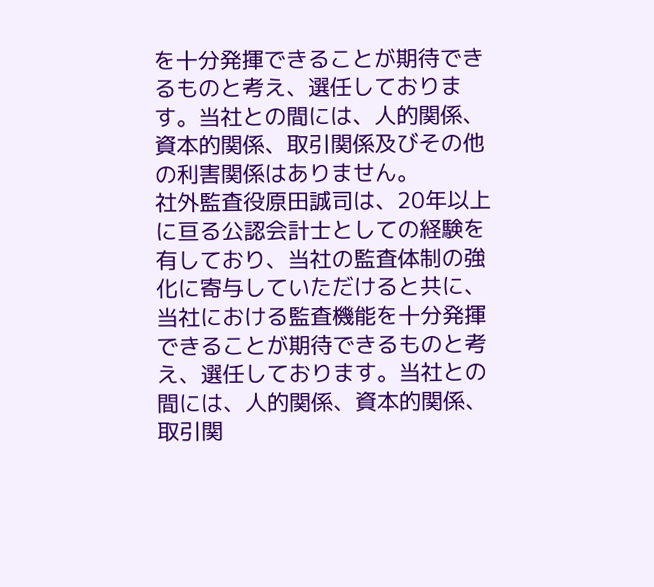を十分発揮できることが期待できるものと考え、選任しております。当社との間には、人的関係、資本的関係、取引関係及びその他の利害関係はありません。
社外監査役原田誠司は、20年以上に亘る公認会計士としての経験を有しており、当社の監査体制の強化に寄与していただけると共に、当社における監査機能を十分発揮できることが期待できるものと考え、選任しております。当社との間には、人的関係、資本的関係、取引関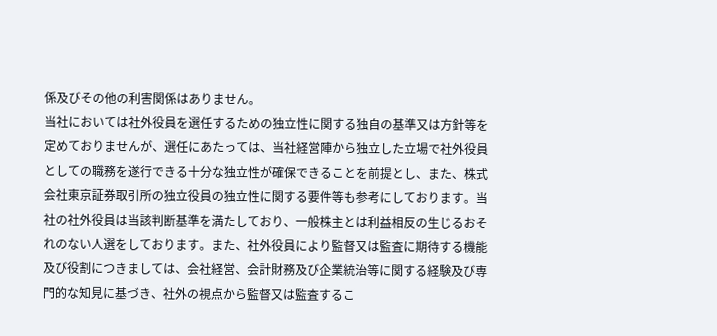係及びその他の利害関係はありません。
当社においては社外役員を選任するための独立性に関する独自の基準又は方針等を定めておりませんが、選任にあたっては、当社経営陣から独立した立場で社外役員としての職務を遂行できる十分な独立性が確保できることを前提とし、また、株式会社東京証券取引所の独立役員の独立性に関する要件等も参考にしております。当社の社外役員は当該判断基準を満たしており、一般株主とは利益相反の生じるおそれのない人選をしております。また、社外役員により監督又は監査に期待する機能及び役割につきましては、会社経営、会計財務及び企業統治等に関する経験及び専門的な知見に基づき、社外の視点から監督又は監査するこ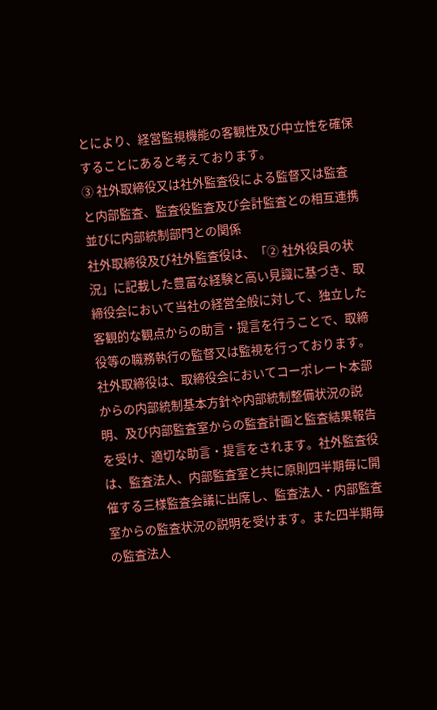とにより、経営監視機能の客観性及び中立性を確保することにあると考えております。
③ 社外取締役又は社外監査役による監督又は監査と内部監査、監査役監査及び会計監査との相互連携並びに内部統制部門との関係
社外取締役及び社外監査役は、「② 社外役員の状況」に記載した豊富な経験と高い見識に基づき、取締役会において当社の経営全般に対して、独立した客観的な観点からの助言・提言を行うことで、取締役等の職務執行の監督又は監視を行っております。社外取締役は、取締役会においてコーポレート本部からの内部統制基本方針や内部統制整備状況の説明、及び内部監査室からの監査計画と監査結果報告を受け、適切な助言・提言をされます。社外監査役は、監査法人、内部監査室と共に原則四半期毎に開催する三様監査会議に出席し、監査法人・内部監査室からの監査状況の説明を受けます。また四半期毎の監査法人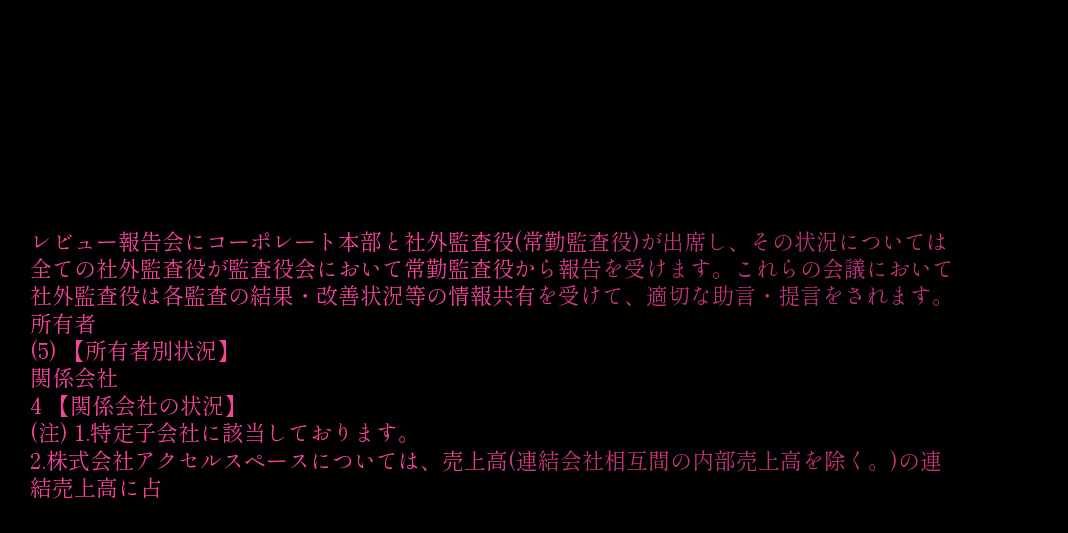レビュー報告会にコーポレート本部と社外監査役(常勤監査役)が出席し、その状況については全ての社外監査役が監査役会において常勤監査役から報告を受けます。これらの会議において社外監査役は各監査の結果・改善状況等の情報共有を受けて、適切な助言・提言をされます。
所有者
(5) 【所有者別状況】
関係会社
4 【関係会社の状況】
(注) 1.特定子会社に該当しております。
2.株式会社アクセルスペースについては、売上高(連結会社相互間の内部売上高を除く。)の連結売上高に占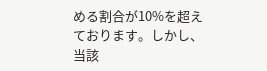める割合が10%を超えております。しかし、当該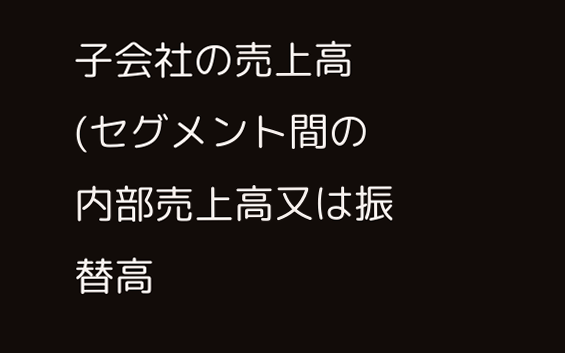子会社の売上高(セグメント間の内部売上高又は振替高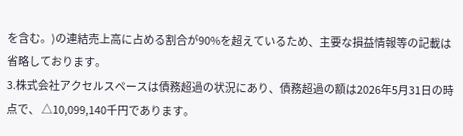を含む。)の連結売上高に占める割合が90%を超えているため、主要な損益情報等の記載は省略しております。
3.株式会社アクセルスペースは債務超過の状況にあり、債務超過の額は2026年5月31日の時点で、 △10,099,140千円であります。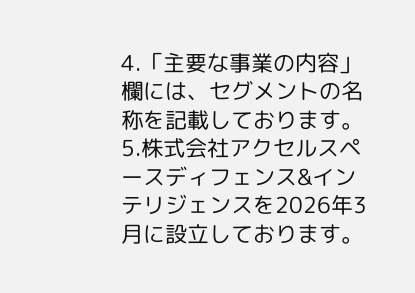4.「主要な事業の内容」欄には、セグメントの名称を記載しております。
5.株式会社アクセルスペースディフェンス&インテリジェンスを2026年3月に設立しております。